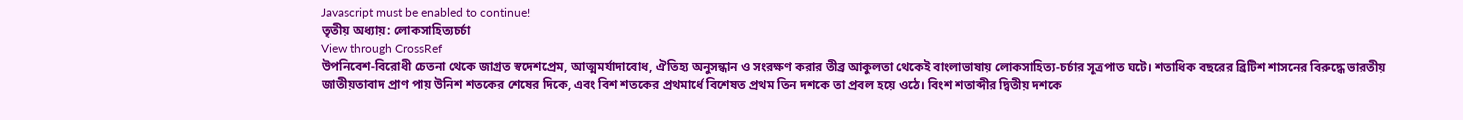Javascript must be enabled to continue!
তৃতীয় অধ্যায়: লোকসাহিত্যচর্চা
View through CrossRef
উপনিবেশ-বিরোধী চেতনা থেকে জাগ্রত স্বদেশপ্রেম, আত্মমর্যাদাবোধ, ঐতিহ্য অনুসন্ধান ও সংরক্ষণ করার তীব্র আকুলতা থেকেই বাংলাভাষায় লোকসাহিত্য-চর্চার সূত্রপাত ঘটে। শতাধিক বছরের ব্রিটিশ শাসনের বিরুদ্ধে ভারতীয় জাতীয়তাবাদ প্রাণ পায় উনিশ শতকের শেষের দিকে, এবং বিশ শতকের প্রথমার্ধে বিশেষত প্রথম তিন দশকে তা প্রবল হয়ে ওঠে। বিংশ শতাব্দীর দ্বিতীয় দশকে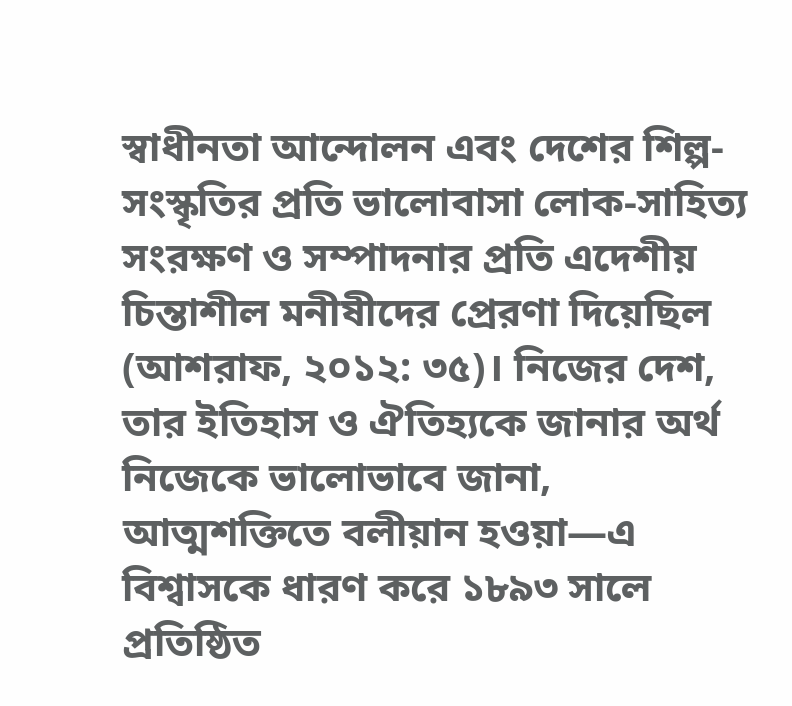স্বাধীনতা আন্দোলন এবং দেশের শিল্প-সংস্কৃতির প্রতি ভালোবাসা লোক-সাহিত্য সংরক্ষণ ও সম্পাদনার প্রতি এদেশীয় চিন্তাশীল মনীষীদের প্রেরণা দিয়েছিল (আশরাফ, ২০১২: ৩৫)। নিজের দেশ, তার ইতিহাস ও ঐতিহ্যকে জানার অর্থ নিজেকে ভালোভাবে জানা, আত্মশক্তিতে বলীয়ান হওয়া—এ বিশ্বাসকে ধারণ করে ১৮৯৩ সালে প্রতিষ্ঠিত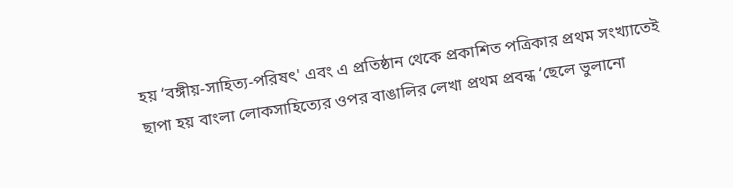হয় ‘বঙ্গীয়-সাহিত্য-পরিষৎ' এবং এ প্রতিষ্ঠান থেকে প্রকাশিত পত্রিকার প্রথম সংখ্যাতেই ছাপা হয় বাংলা লোকসাহিত্যের ওপর বাঙালির লেখা প্রথম প্রবন্ধ ‘ছেলে ভুলানো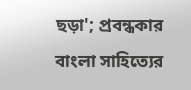ছড়া'; প্রবন্ধকার বাংলা সাহিত্যের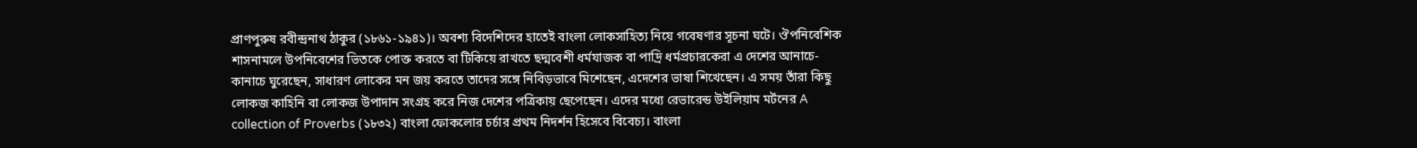প্রাণপুরুষ রবীন্দ্রনাথ ঠাকুর (১৮৬১-১৯৪১)। অবশ্য বিদেশিদের হাতেই বাংলা লোকসাহিত্য নিয়ে গবেষণার সূচনা ঘটে। ঔপনিবেশিক শাসনামলে উপনিবেশের ভিতকে পোক্ত করতে বা টিকিয়ে রাখতে ছদ্মবেশী ধর্মযাজক বা পাদ্রি ধর্মপ্রচারকেরা এ দেশের আনাচে-কানাচে ঘুরেছেন, সাধারণ লোকের মন জয় করতে তাদের সঙ্গে নিবিড়ভাবে মিশেছেন, এদেশের ভাষা শিখেছেন। এ সময় তাঁরা কিছু লোকজ কাহিনি বা লোকজ উপাদান সংগ্রহ করে নিজ দেশের পত্রিকায় ছেপেছেন। এদের মধ্যে রেভারেন্ড উইলিয়াম মর্টনের A collection of Proverbs (১৮৩২) বাংলা ফোকলোর চর্চার প্রথম নিদর্শন হিসেবে বিবেচ্য। বাংলা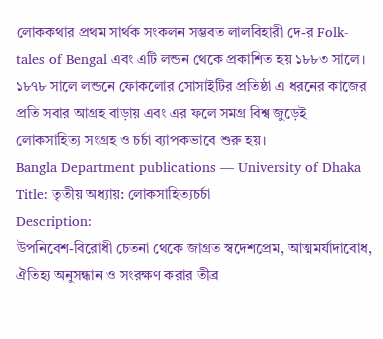লোককথার প্রথম সার্থক সংকলন সম্ভবত লালবিহারী দে-র Folk-tales of Bengal এবং এটি লন্ডন থেকে প্রকাশিত হয় ১৮৮৩ সালে। ১৮৭৮ সালে লন্ডনে ফোকলোর সোসাইটির প্রতিষ্ঠা এ ধরনের কাজের প্রতি সবার আগ্রহ বাড়ায় এবং এর ফলে সমগ্র বিশ্ব জুড়েই লোকসাহিত্য সংগ্রহ ও চর্চা ব্যাপকভাবে শুরু হয়।
Bangla Department publications — University of Dhaka
Title: তৃতীয় অধ্যায়: লোকসাহিত্যচর্চা
Description:
উপনিবেশ-বিরোধী চেতনা থেকে জাগ্রত স্বদেশপ্রেম, আত্মমর্যাদাবোধ, ঐতিহ্য অনুসন্ধান ও সংরক্ষণ করার তীব্র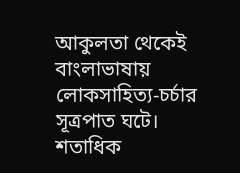আকুলতা থেকেই বাংলাভাষায় লোকসাহিত্য-চর্চার সূত্রপাত ঘটে। শতাধিক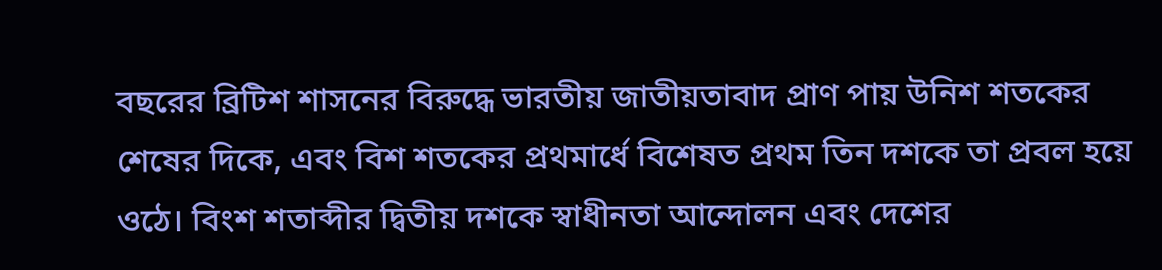বছরের ব্রিটিশ শাসনের বিরুদ্ধে ভারতীয় জাতীয়তাবাদ প্রাণ পায় উনিশ শতকের শেষের দিকে, এবং বিশ শতকের প্রথমার্ধে বিশেষত প্রথম তিন দশকে তা প্রবল হয়ে ওঠে। বিংশ শতাব্দীর দ্বিতীয় দশকে স্বাধীনতা আন্দোলন এবং দেশের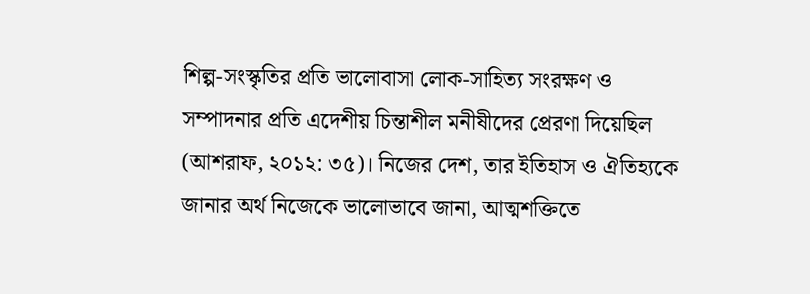শিল্প-সংস্কৃতির প্রতি ভালোবাসা লোক-সাহিত্য সংরক্ষণ ও সম্পাদনার প্রতি এদেশীয় চিন্তাশীল মনীষীদের প্রেরণা দিয়েছিল (আশরাফ, ২০১২: ৩৫)। নিজের দেশ, তার ইতিহাস ও ঐতিহ্যকে জানার অর্থ নিজেকে ভালোভাবে জানা, আত্মশক্তিতে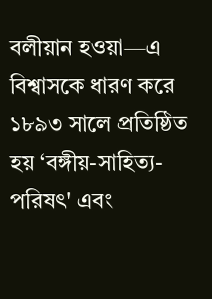বলীয়ান হওয়া—এ বিশ্বাসকে ধারণ করে ১৮৯৩ সালে প্রতিষ্ঠিত হয় ‘বঙ্গীয়-সাহিত্য-পরিষৎ' এবং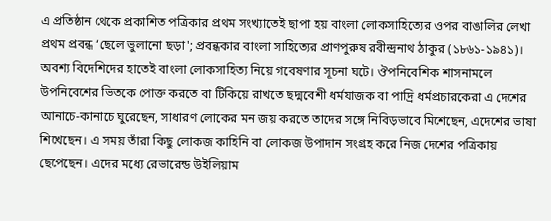এ প্রতিষ্ঠান থেকে প্রকাশিত পত্রিকার প্রথম সংখ্যাতেই ছাপা হয় বাংলা লোকসাহিত্যের ওপর বাঙালির লেখা প্রথম প্রবন্ধ ‘ছেলে ভুলানো ছড়া'; প্রবন্ধকার বাংলা সাহিত্যের প্রাণপুরুষ রবীন্দ্রনাথ ঠাকুর (১৮৬১-১৯৪১)। অবশ্য বিদেশিদের হাতেই বাংলা লোকসাহিত্য নিয়ে গবেষণার সূচনা ঘটে। ঔপনিবেশিক শাসনামলে উপনিবেশের ভিতকে পোক্ত করতে বা টিকিয়ে রাখতে ছদ্মবেশী ধর্মযাজক বা পাদ্রি ধর্মপ্রচারকেরা এ দেশের আনাচে-কানাচে ঘুরেছেন, সাধারণ লোকের মন জয় করতে তাদের সঙ্গে নিবিড়ভাবে মিশেছেন, এদেশের ভাষা শিখেছেন। এ সময় তাঁরা কিছু লোকজ কাহিনি বা লোকজ উপাদান সংগ্রহ করে নিজ দেশের পত্রিকায় ছেপেছেন। এদের মধ্যে রেভারেন্ড উইলিয়াম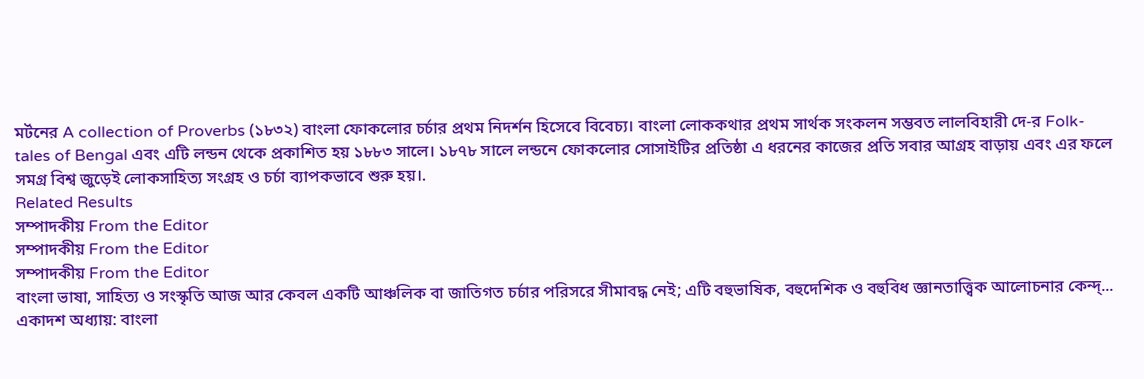মর্টনের A collection of Proverbs (১৮৩২) বাংলা ফোকলোর চর্চার প্রথম নিদর্শন হিসেবে বিবেচ্য। বাংলা লোককথার প্রথম সার্থক সংকলন সম্ভবত লালবিহারী দে-র Folk-tales of Bengal এবং এটি লন্ডন থেকে প্রকাশিত হয় ১৮৮৩ সালে। ১৮৭৮ সালে লন্ডনে ফোকলোর সোসাইটির প্রতিষ্ঠা এ ধরনের কাজের প্রতি সবার আগ্রহ বাড়ায় এবং এর ফলে সমগ্র বিশ্ব জুড়েই লোকসাহিত্য সংগ্রহ ও চর্চা ব্যাপকভাবে শুরু হয়।.
Related Results
সম্পাদকীয় From the Editor
সম্পাদকীয় From the Editor
সম্পাদকীয় From the Editor
বাংলা ভাষা, সাহিত্য ও সংস্কৃতি আজ আর কেবল একটি আঞ্চলিক বা জাতিগত চর্চার পরিসরে সীমাবদ্ধ নেই; এটি বহুভাষিক, বহুদেশিক ও বহুবিধ জ্ঞানতাত্ত্বিক আলোচনার কেন্দ্...
একাদশ অধ্যায়: বাংলা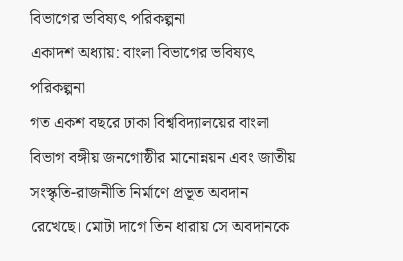বিভাগের ভবিষ্যৎ পরিকল্পনা
একাদশ অধ্যায়: বাংলা বিভাগের ভবিষ্যৎ পরিকল্পনা
গত একশ বছরে ঢাকা বিশ্ববিদ্যালয়ের বাংলা বিভাগ বঙ্গীয় জনগোষ্ঠীর মানোন্নয়ন এবং জাতীয় সংস্কৃতি-রাজনীতি নির্মাণে প্রভূত অবদান রেখেছে। মোটা দাগে তিন ধারায় সে অবদানকে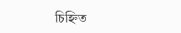চিহ্নিত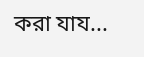করা যায...